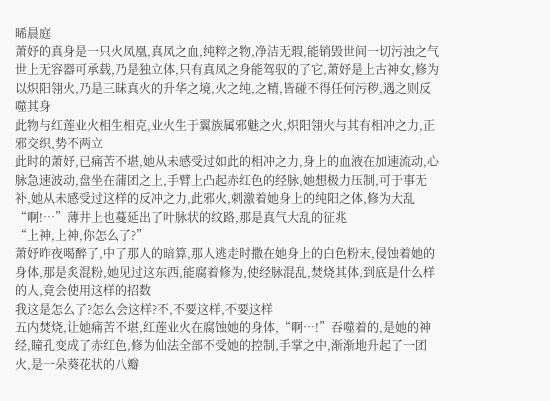晞晨庭
萧妤的真身是一只火凤凰,真凤之血,纯粹之物,净洁无瑕,能销毁世间一切污浊之气 世上无容器可承载,乃是独立体,只有真凤之身能驾驭的了它,萧妤是上古神女,修为以炽阳翎火,乃是三昧真火的升华之境,火之纯,之精,皆碰不得任何污秽,遇之则反噬其身
此物与红莲业火相生相克,业火生于翼族属邪魅之火,炽阳翎火与其有相冲之力,正邪交织,势不两立
此时的萧妤,已痛苦不堪,她从未感受过如此的相冲之力,身上的血液在加速流动,心脉急速波动,盘坐在蒲团之上,手臂上凸起赤红色的经脉,她想极力压制,可于事无补,她从未感受过这样的反冲之力,此邪火,刺激着她身上的纯阳之体,修为大乱“啊!…”薄井上也蔓延出了叶脉状的纹路,那是真气大乱的征兆
“上神,上神,你怎么了?”
萧妤昨夜喝醉了,中了那人的暗算,那人逃走时撒在她身上的白色粉末,侵蚀着她的身体,那是炙混粉,她见过这东西,能腐着修为,使经脉混乱,焚烧其体,到底是什么样的人,竟会使用这样的招数
我这是怎么了?怎么会这样?不,不要这样,不要这样
五内焚烧,让她痛苦不堪,红莲业火在腐蚀她的身体,“啊…!”吞噬着的,是她的神经,瞳孔变成了赤红色,修为仙法全部不受她的控制,手掌之中,渐渐地升起了一团火,是一朵葵花状的八瓣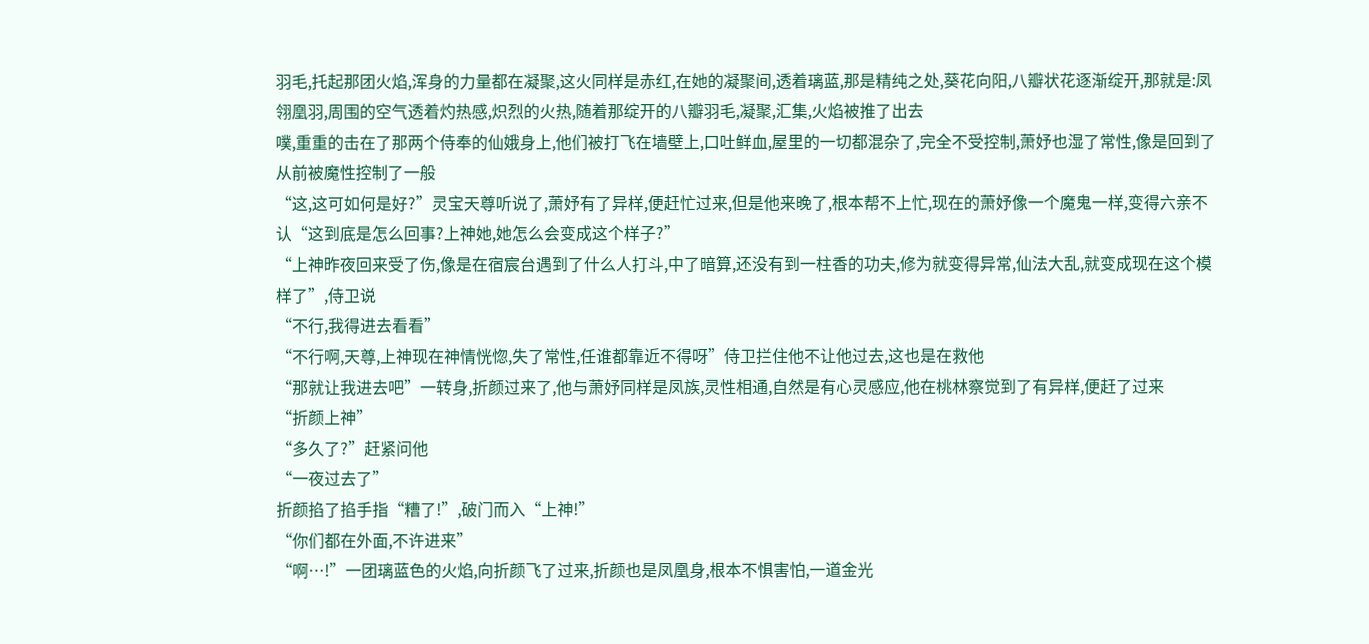羽毛,托起那团火焰,浑身的力量都在凝聚,这火同样是赤红,在她的凝聚间,透着璃蓝,那是精纯之处,葵花向阳,八瓣状花逐渐绽开,那就是:凤翎凰羽,周围的空气透着灼热感,炽烈的火热,随着那绽开的八瓣羽毛,凝聚,汇集,火焰被推了出去
噗,重重的击在了那两个侍奉的仙娥身上,他们被打飞在墙壁上,口吐鲜血,屋里的一切都混杂了,完全不受控制,萧妤也湿了常性,像是回到了从前被魔性控制了一般
“这,这可如何是好?”灵宝天尊听说了,萧妤有了异样,便赶忙过来,但是他来晚了,根本帮不上忙,现在的萧妤像一个魔鬼一样,变得六亲不认“这到底是怎么回事?上神她,她怎么会变成这个样子?”
“上神昨夜回来受了伤,像是在宿宸台遇到了什么人打斗,中了暗算,还没有到一柱香的功夫,修为就变得异常,仙法大乱,就变成现在这个模样了”,侍卫说
“不行,我得进去看看”
“不行啊,天尊,上神现在神情恍惚,失了常性,任谁都靠近不得呀”侍卫拦住他不让他过去,这也是在救他
“那就让我进去吧”一转身,折颜过来了,他与萧妤同样是凤族,灵性相通,自然是有心灵感应,他在桃林察觉到了有异样,便赶了过来
“折颜上神”
“多久了?”赶紧问他
“一夜过去了”
折颜掐了掐手指“糟了!”,破门而入“上神!”
“你们都在外面,不许进来”
“啊…!”一团璃蓝色的火焰,向折颜飞了过来,折颜也是凤凰身,根本不惧害怕,一道金光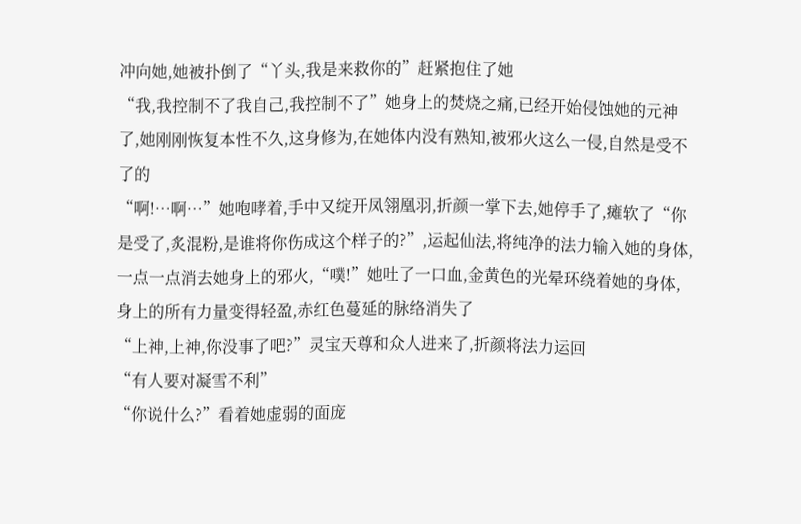冲向她,她被扑倒了“丫头,我是来救你的”赶紧抱住了她
“我,我控制不了我自己,我控制不了”她身上的焚烧之痛,已经开始侵蚀她的元神了,她刚刚恢复本性不久,这身修为,在她体内没有熟知,被邪火这么一侵,自然是受不了的
“啊!…啊…”她咆哮着,手中又绽开凤翎凰羽,折颜一掌下去,她停手了,瘫软了“你是受了,炙混粉,是谁将你伤成这个样子的?”,运起仙法,将纯净的法力输入她的身体,一点一点消去她身上的邪火,“噗!”她吐了一口血,金黄色的光晕环绕着她的身体,身上的所有力量变得轻盈,赤红色蔓延的脉络消失了
“上神,上神,你没事了吧?”灵宝天尊和众人进来了,折颜将法力运回
“有人要对凝雪不利”
“你说什么?”看着她虚弱的面庞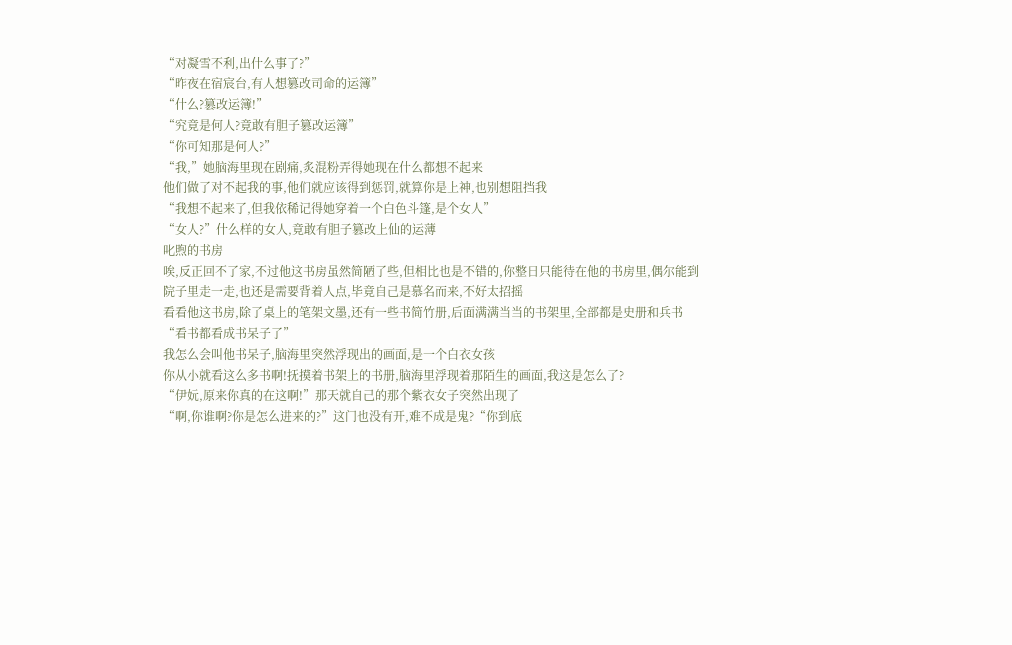“对凝雪不利,出什么事了?”
“昨夜在宿宸台,有人想篡改司命的运簿”
“什么?篡改运簿!”
“究竟是何人?竟敢有胆子篡改运簿”
“你可知那是何人?”
“我,”她脑海里现在剧痛,炙混粉弄得她现在什么都想不起来
他们做了对不起我的事,他们就应该得到惩罚,就算你是上神,也别想阻挡我
“我想不起来了,但我依稀记得她穿着一个白色斗篷,是个女人”
“女人?”什么样的女人,竟敢有胆子篡改上仙的运薄
叱煦的书房
唉,反正回不了家,不过他这书房虽然简陋了些,但相比也是不错的,你整日只能待在他的书房里,偶尔能到院子里走一走,也还是需要背着人点,毕竟自己是慕名而来,不好太招摇
看看他这书房,除了桌上的笔架文墨,还有一些书简竹册,后面满满当当的书架里,全部都是史册和兵书“看书都看成书呆子了”
我怎么会叫他书呆子,脑海里突然浮现出的画面,是一个白衣女孩
你从小就看这么多书啊!抚摸着书架上的书册,脑海里浮现着那陌生的画面,我这是怎么了?
“伊妧,原来你真的在这啊!”那天就自己的那个紫衣女子突然出现了
“啊,你谁啊?你是怎么进来的?”这门也没有开,难不成是鬼?“你到底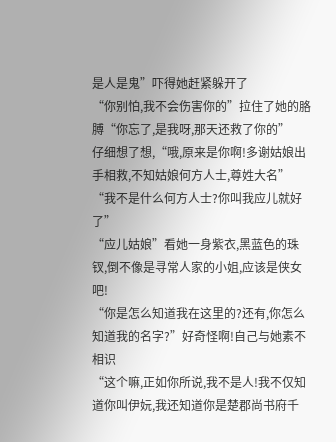是人是鬼”吓得她赶紧躲开了
“你别怕,我不会伤害你的”拉住了她的胳膊“你忘了,是我呀,那天还救了你的”
仔细想了想,“哦,原来是你啊!多谢姑娘出手相救,不知姑娘何方人士,尊姓大名”
“我不是什么何方人士?你叫我应儿就好了”
“应儿姑娘”看她一身紫衣,黑蓝色的珠钗,倒不像是寻常人家的小姐,应该是侠女吧!
“你是怎么知道我在这里的?还有,你怎么知道我的名字?”好奇怪啊!自己与她素不相识
“这个嘛,正如你所说,我不是人!我不仅知道你叫伊妧,我还知道你是楚郡尚书府千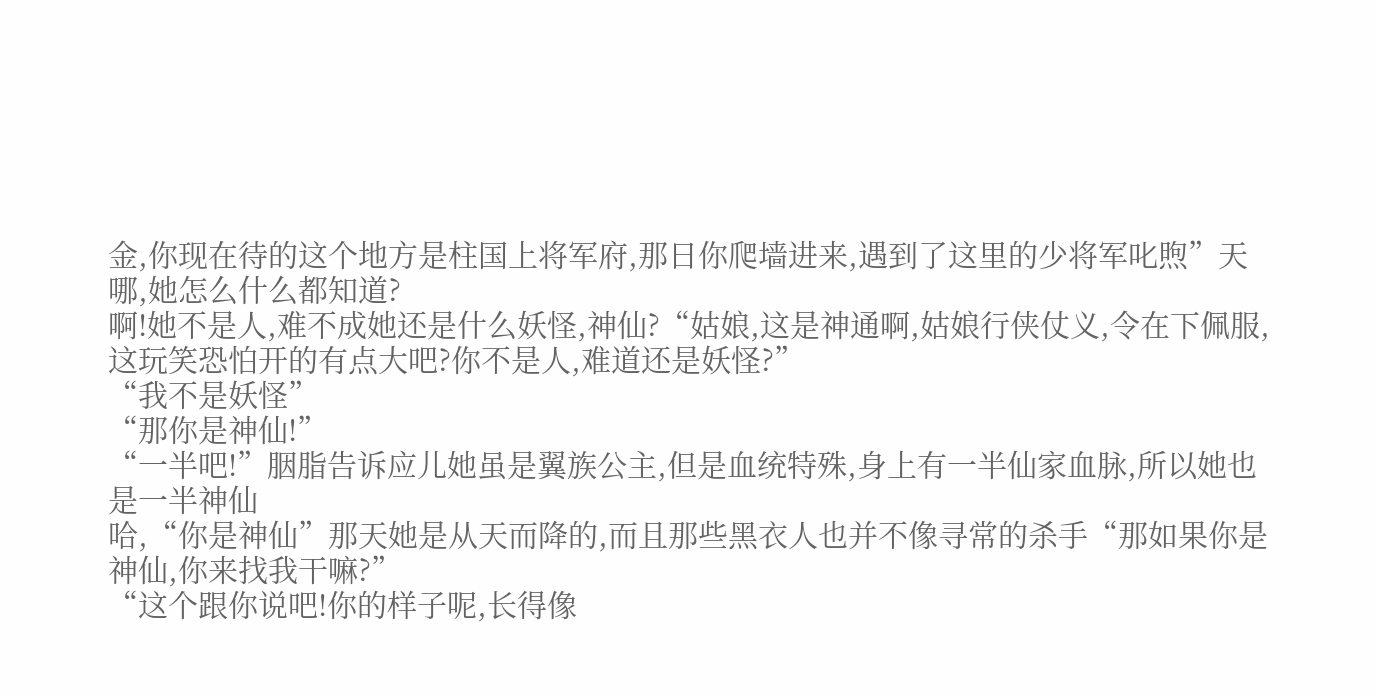金,你现在待的这个地方是柱国上将军府,那日你爬墙进来,遇到了这里的少将军叱煦”天哪,她怎么什么都知道?
啊!她不是人,难不成她还是什么妖怪,神仙?“姑娘,这是神通啊,姑娘行侠仗义,令在下佩服,这玩笑恐怕开的有点大吧?你不是人,难道还是妖怪?”
“我不是妖怪”
“那你是神仙!”
“一半吧!”胭脂告诉应儿她虽是翼族公主,但是血统特殊,身上有一半仙家血脉,所以她也是一半神仙
哈,“你是神仙”那天她是从天而降的,而且那些黑衣人也并不像寻常的杀手“那如果你是神仙,你来找我干嘛?”
“这个跟你说吧!你的样子呢,长得像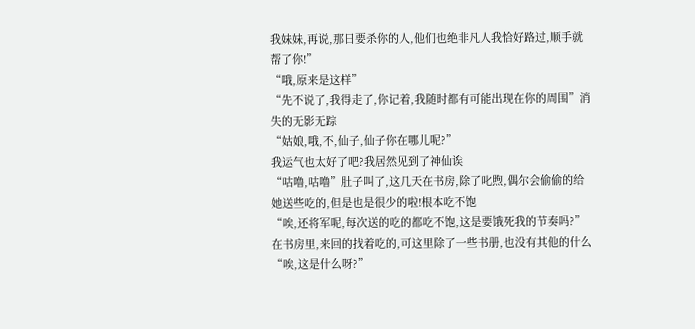我妹妹,再说,那日要杀你的人,他们也绝非凡人我恰好路过,顺手就帮了你!”
“哦,原来是这样”
“先不说了,我得走了,你记着,我随时都有可能出现在你的周围”消失的无影无踪
“姑娘,哦,不,仙子,仙子你在哪儿呢?”
我运气也太好了吧?我居然见到了神仙诶
“咕噜,咕噜”肚子叫了,这几天在书房,除了叱煦,偶尔会偷偷的给她送些吃的,但是也是很少的啦!根本吃不饱
“唉,还将军呢,每次送的吃的都吃不饱,这是要饿死我的节奏吗?”在书房里,来回的找着吃的,可这里除了一些书册,也没有其他的什么“唉,这是什么呀?”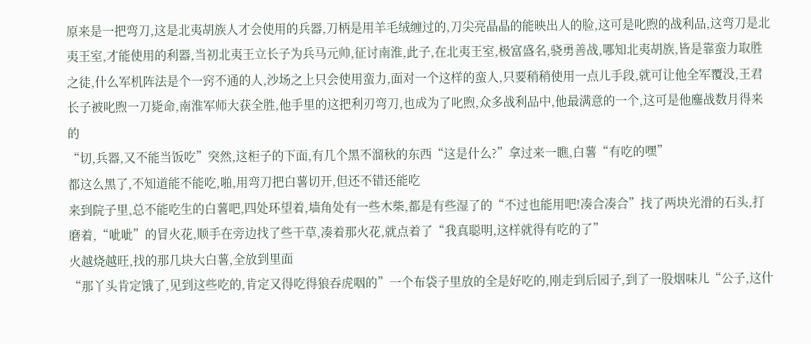原来是一把弯刀,这是北夷胡族人才会使用的兵器,刀柄是用羊毛绒缠过的,刀尖亮晶晶的能映出人的脸,这可是叱煦的战利品,这弯刀是北夷王室,才能使用的利器,当初北夷王立长子为兵马元帅,征讨南淮,此子,在北夷王室,极富盛名,骁勇善战,哪知北夷胡族,皆是靠蛮力取胜之徒,什么军机阵法是个一窍不通的人,沙场之上只会使用蛮力,面对一个这样的蛮人,只要稍稍使用一点儿手段,就可让他全军覆没,王君长子被叱煦一刀毙命,南淮军师大获全胜,他手里的这把利刃弯刀,也成为了叱煦,众多战利品中,他最满意的一个,这可是他鏖战数月得来的
“切,兵器,又不能当饭吃”突然,这柜子的下面,有几个黑不溜秋的东西“这是什么?”拿过来一瞧,白薯“有吃的嘿”
都这么黑了,不知道能不能吃,啪,用弯刀把白薯切开,但还不错还能吃
来到院子里,总不能吃生的白薯吧,四处环望着,墙角处有一些木柴,都是有些湿了的“不过也能用吧!凑合凑合”找了两块光滑的石头,打磨着,“呲呲”的冒火花,顺手在旁边找了些干草,凑着那火花,就点着了“我真聪明,这样就得有吃的了”
火越烧越旺,找的那几块大白薯,全放到里面
“那丫头肯定饿了,见到这些吃的,肯定又得吃得狼吞虎咽的”一个布袋子里放的全是好吃的,刚走到后园子,到了一股烟味儿“公子,这什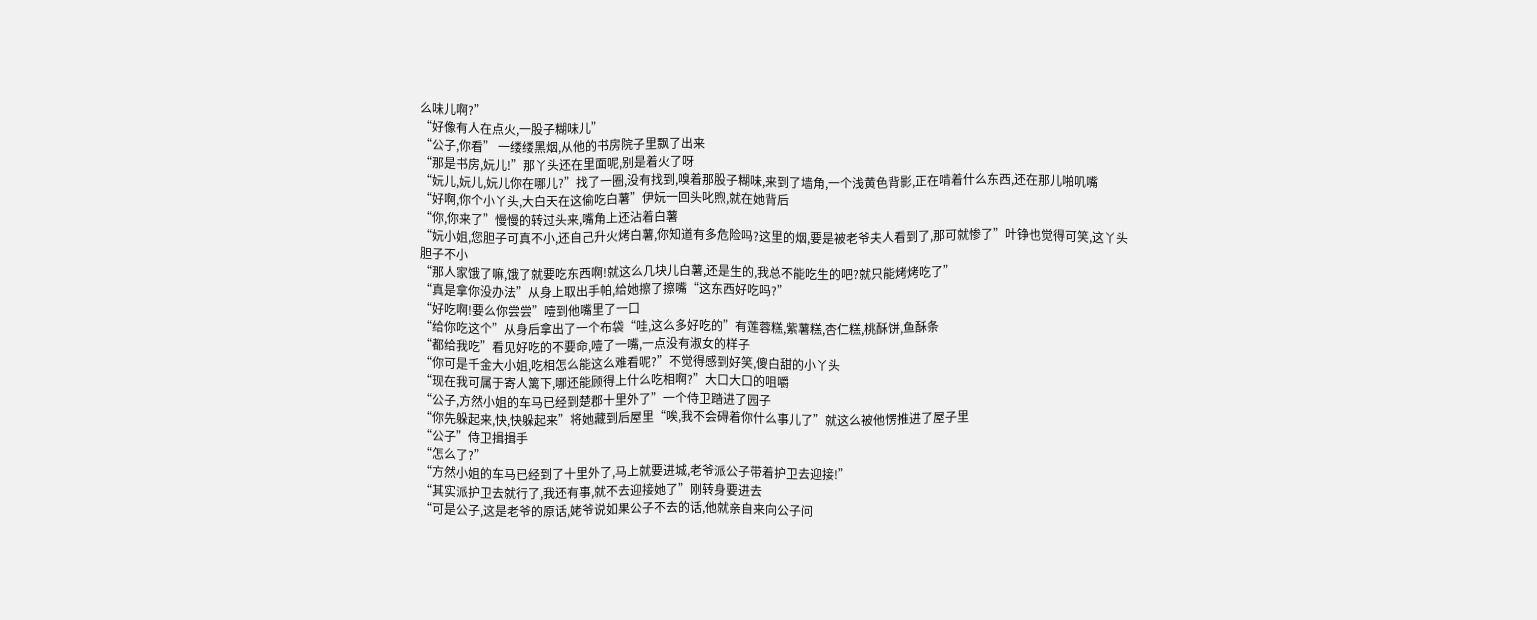么味儿啊?”
“好像有人在点火,一股子糊味儿”
“公子,你看” 一缕缕黑烟,从他的书房院子里飘了出来
“那是书房,妧儿!”那丫头还在里面呢,别是着火了呀
“妧儿,妧儿,妧儿你在哪儿?”找了一圈,没有找到,嗅着那股子糊味,来到了墙角,一个浅黄色背影,正在啃着什么东西,还在那儿啪叽嘴
“好啊,你个小丫头,大白天在这偷吃白薯”伊妧一回头叱煦,就在她背后
“你,你来了”慢慢的转过头来,嘴角上还沾着白薯
“妧小姐,您胆子可真不小,还自己升火烤白薯,你知道有多危险吗?这里的烟,要是被老爷夫人看到了,那可就惨了”叶铮也觉得可笑,这丫头胆子不小
“那人家饿了嘛,饿了就要吃东西啊!就这么几块儿白薯,还是生的,我总不能吃生的吧?就只能烤烤吃了”
“真是拿你没办法”从身上取出手帕,给她擦了擦嘴“这东西好吃吗?”
“好吃啊!要么你尝尝”噎到他嘴里了一口
“给你吃这个”从身后拿出了一个布袋“哇,这么多好吃的”有莲蓉糕,紫薯糕,杏仁糕,桃酥饼,鱼酥条
“都给我吃”看见好吃的不要命,噎了一嘴,一点没有淑女的样子
“你可是千金大小姐,吃相怎么能这么难看呢?”不觉得感到好笑,傻白甜的小丫头
“现在我可属于寄人篱下,哪还能顾得上什么吃相啊?”大口大口的咀嚼
“公子,方然小姐的车马已经到楚郡十里外了”一个侍卫踏进了园子
“你先躲起来,快,快躲起来”将她藏到后屋里“唉,我不会碍着你什么事儿了”就这么被他愣推进了屋子里
“公子”侍卫揖揖手
“怎么了?”
“方然小姐的车马已经到了十里外了,马上就要进城,老爷派公子带着护卫去迎接!”
“其实派护卫去就行了,我还有事,就不去迎接她了”刚转身要进去
“可是公子,这是老爷的原话,姥爷说如果公子不去的话,他就亲自来向公子问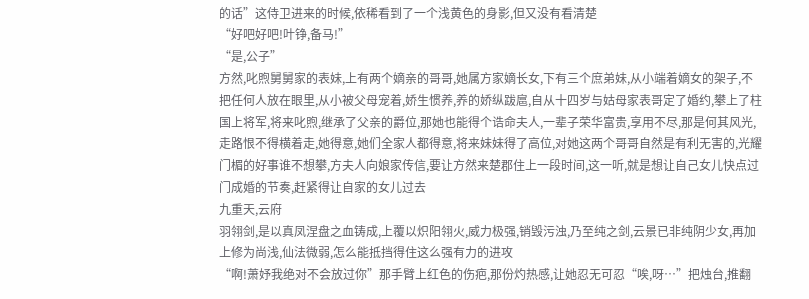的话”这侍卫进来的时候,依稀看到了一个浅黄色的身影,但又没有看清楚
“好吧好吧!叶铮,备马!”
“是,公子”
方然,叱煦舅舅家的表妹,上有两个嫡亲的哥哥,她属方家嫡长女,下有三个庶弟妹,从小端着嫡女的架子,不把任何人放在眼里,从小被父母宠着,娇生惯养,养的娇纵跋扈,自从十四岁与姑母家表哥定了婚约,攀上了柱国上将军,将来叱煦,继承了父亲的爵位,那她也能得个诰命夫人,一辈子荣华富贵,享用不尽,那是何其风光,走路恨不得横着走,她得意,她们全家人都得意,将来妹妹得了高位,对她这两个哥哥自然是有利无害的,光耀门楣的好事谁不想攀,方夫人向娘家传信,要让方然来楚郡住上一段时间,这一听,就是想让自己女儿快点过门成婚的节奏,赶紧得让自家的女儿过去
九重天,云府
羽翎剑,是以真凤涅盘之血铸成,上覆以炽阳翎火,威力极强,销毁污浊,乃至纯之剑,云景已非纯阴少女,再加上修为尚浅,仙法微弱,怎么能抵挡得住这么强有力的进攻
“啊!萧妤我绝对不会放过你”那手臂上红色的伤疤,那份灼热感,让她忍无可忍“唉,呀…”把烛台,推翻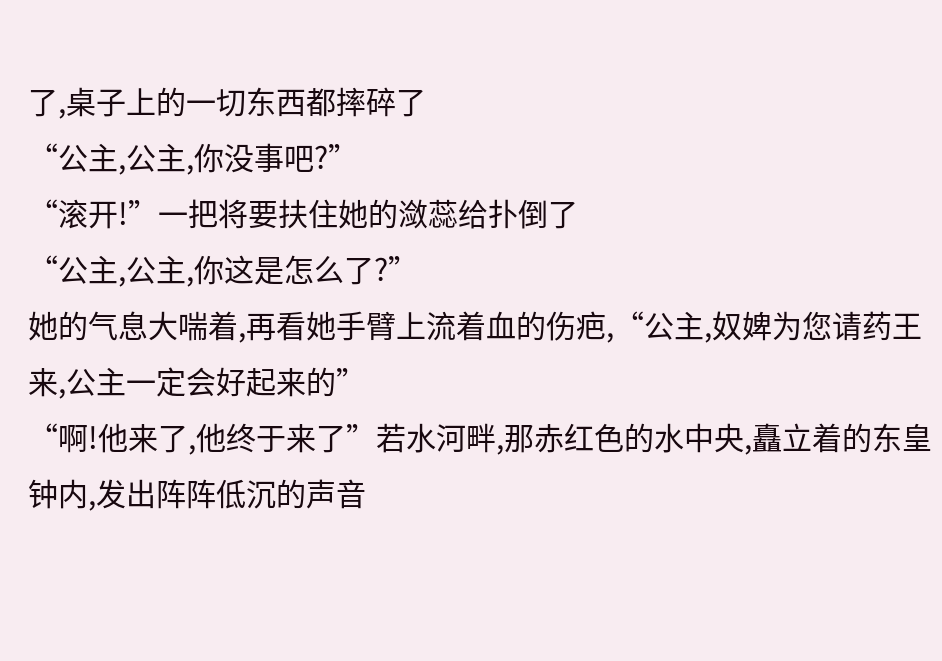了,桌子上的一切东西都摔碎了
“公主,公主,你没事吧?”
“滚开!”一把将要扶住她的潋蕊给扑倒了
“公主,公主,你这是怎么了?”
她的气息大喘着,再看她手臂上流着血的伤疤,“公主,奴婢为您请药王来,公主一定会好起来的”
“啊!他来了,他终于来了”若水河畔,那赤红色的水中央,矗立着的东皇钟内,发出阵阵低沉的声音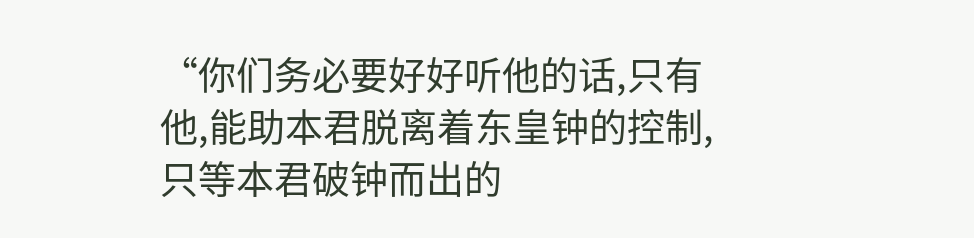“你们务必要好好听他的话,只有他,能助本君脱离着东皇钟的控制,只等本君破钟而出的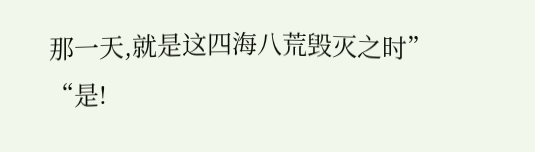那一天,就是这四海八荒毁灭之时”
“是!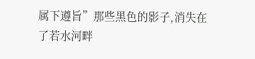属下遵旨”那些黑色的影子,消失在了若水河畔